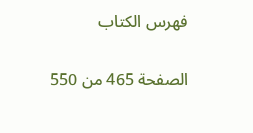فهرس الكتاب

الصفحة 465 من 550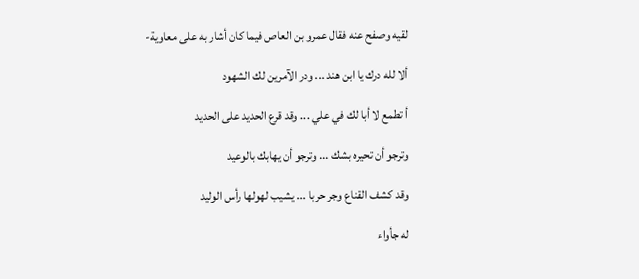لقيه وصفح عنه فقال عمرو بن العاص فيما كان أشار به على معاوية-

ألا لله درك يا ابن هند ... ودر الآمرين لك الشهود

أ تطمع لا أبا لك في علي ... وقد قرع الحديد على الحديد

وترجو أن تحيره بشك ... وترجو أن يهابك بالوعيد

وقد كشف القناع وجر حربا ... يشيب لهولها رأس الوليد

له جأواء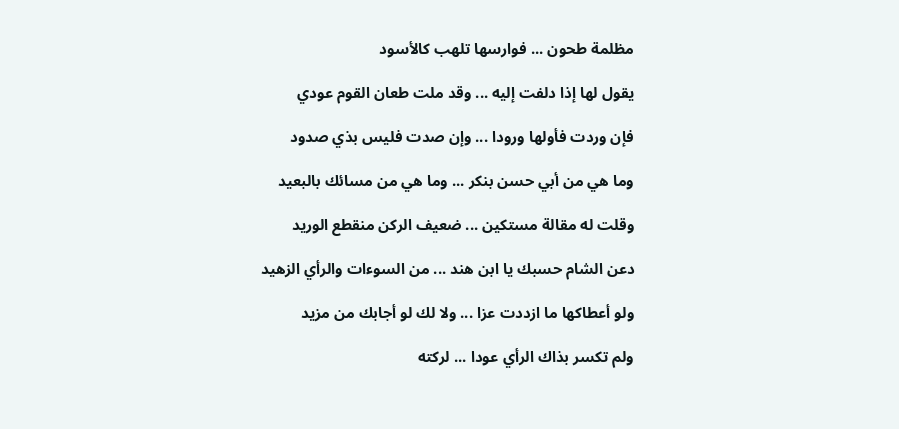مظلمة طحون ... فوارسها تلهب كالأسود

يقول لها إذا دلفت إليه ... وقد ملت طعان القوم عودي

فإن وردت فأولها ورودا ... وإن صدت فليس بذي صدود

وما هي من أبي حسن بنكر ... وما هي من مسائك بالبعيد

وقلت له مقالة مستكين ... ضعيف الركن منقطع الوريد

دعن الشام حسبك يا ابن هند ... من السوءات والرأي الزهيد

ولو أعطاكها ما ازددت عزا ... ولا لك لو أجابك من مزيد

ولم تكسر بذاك الرأي عودا ... لركته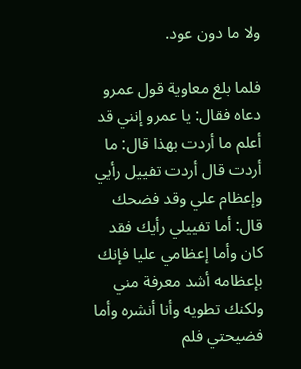ولا ما دون عود.

فلما بلغ معاوية قول عمرو دعاه فقال: يا عمرو إنني قد أعلم ما أردت بهذا قال: ما أردت قال أردت تفييل رأيي وإعظام علي وقد فضحك قال: أما تفييلي رأيك فقد كان وأما إعظامي عليا فإنك بإعظامه أشد معرفة مني ولكنك تطويه وأنا أنشره وأما فضيحتي فلم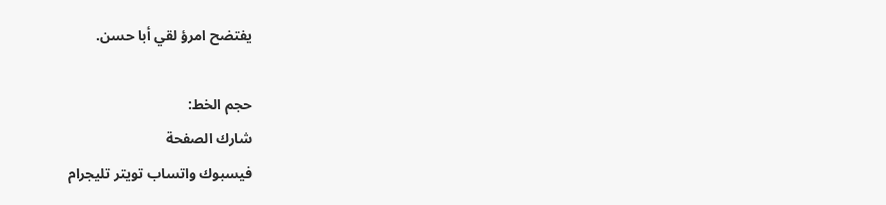يفتضح امرؤ لقي أبا حسن.

حجم الخط:
شارك الصفحة
فيسبوك واتساب تويتر تليجرام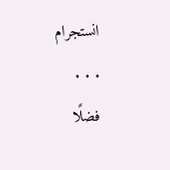انستجرام
. . .
فضلًا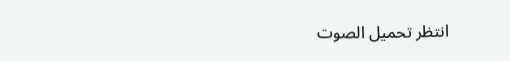انتظر تحميل الصوت